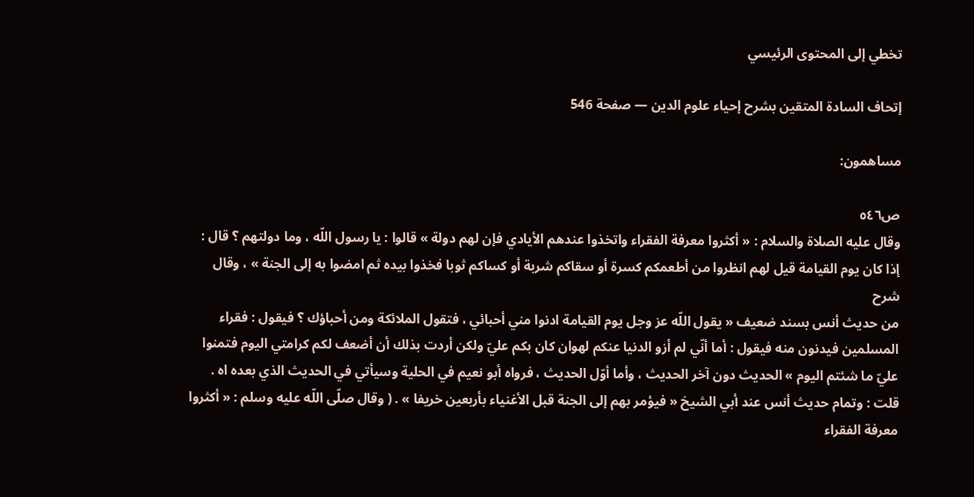تخطي إلى المحتوى الرئيسي

إتحاف السادة المتقين بشرح إحياء علوم الدين — صفحة 546

مساهمون:

ص٥٤٦
وقال عليه الصلاة والسلام : « أكثروا معرفة الفقراء واتخذوا عندهم الأيادي فإن لهم دولة » قالوا : يا رسول اللّه ، وما دولتهم ؟ قال : إذا كان يوم القيامة قيل لهم انظروا من أطعمكم كسرة أو سقاكم شربة أو كساكم ثوبا فخذوا بيده ثم امضوا به إلى الجنة » ، وقال
شرح
من حديث أنس بسند ضعيف « يقول اللّه عز وجل يوم القيامة ادنوا مني أحبائي ، فتقول الملائكة ومن أحباؤك ؟ فيقول : فقراء المسلمين فيدنون منه فيقول : أما أنّي لم أزو الدنيا عنكم لهوان كان بكم عليّ ولكن أردت بذلك أن أضعف لكم كرامتي اليوم فتمنوا عليّ ما شئتم اليوم » الحديث دون آخر الحديث ، وأما أوّل الحديث ، فرواه أبو نعيم في الحلية وسيأتي في الحديث الذي بعده اه . قلت : وتمام حديث أنس عند أبي الشيخ « فيؤمر بهم إلى الجنة قبل الأغنياء بأربعين خريفا » . ( وقال صلّى اللّه عليه وسلم : « أكثروا معرفة الفقراء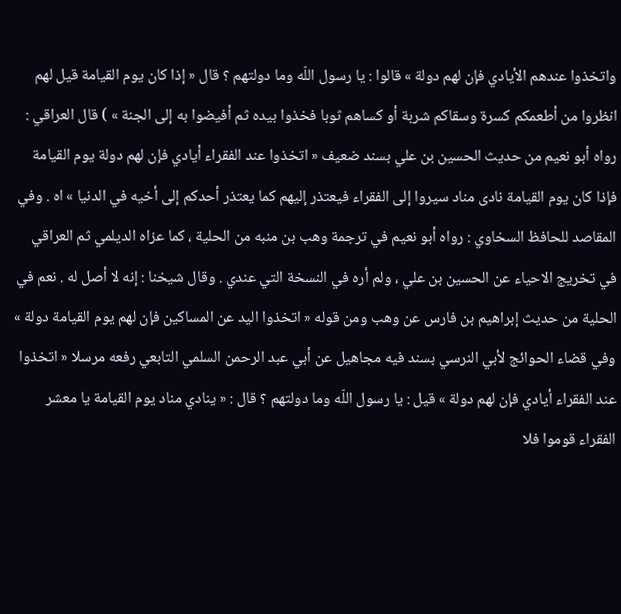واتخذوا عندهم الأيادي فإن لهم دولة » قالوا : يا رسول اللّه وما دولتهم ؟ قال « إذا كان يوم القيامة قيل لهم انظروا من أطعمكم كسرة وسقاكم شربة أو كساهم ثوبا فخذوا بيده ثم أفيضوا به إلى الجنة » ) قال العراقي : رواه أبو نعيم من حديث الحسين بن علي بسند ضعيف « اتخذوا عند الفقراء أيادي فإن لهم دولة يوم القيامة فإذا كان يوم القيامة نادى مناد سيروا إلى الفقراء فيعتذر إليهم كما يعتذر أحدكم إلى أخيه في الدنيا » اه . وفي المقاصد للحافظ السخاوي : رواه أبو نعيم في ترجمة وهب بن منبه من الحلية ، كما عزاه الديلمي ثم العراقي في تخريج الاحياء عن الحسين بن علي ، ولم أره في النسخة التي عندي . وقال شيخنا : إنه لا أصل له . نعم في الحلية من حديث إبراهيم بن فارس عن وهب ومن قوله « اتخذوا اليد عن المساكين فإن لهم يوم القيامة دولة » وفي قضاء الحوائج لأبي النرسي بسند فيه مجاهيل عن أبي عبد الرحمن السلمي التابعي رفعه مرسلا « اتخذوا عند الفقراء أيادي فإن لهم دولة » قيل : يا رسول اللّه وما دولتهم ؟ قال : « ينادي مناد يوم القيامة يا معشر الفقراء قوموا فلا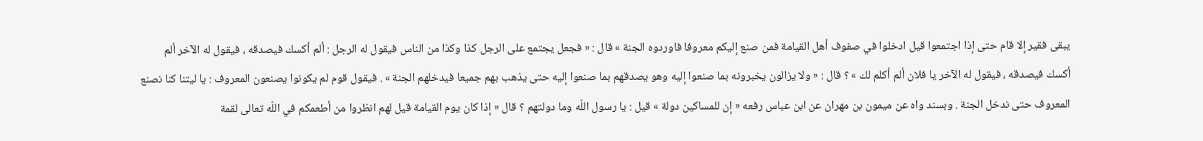يبقى فقير إلا قام حتى إذا اجتمعوا قيل ادخلوا في صفوف أهل القيامة فمن صنع إليكم معروفا فاوردوه الجنة » قال : « فجعل يجتمع على الرجل كذا وكذا من الناس فيقول له الرجل : ألم أكسك فيصدقه ، فيقول له الآخر ألم أكسك فيصدقه ، فيقول له الآخر يا فلان ألم أكلم لك » ؟ قال : « ولا يزالون يخبرونه بما صنعوا إليه وهو يصدقهم بما صنعوا إليه حتى يذهب بهم جميعا فيدخلهم الجنة » . فيقول قوم لم يكونوا يصنعون المعروف : يا ليتنا كنا نصنع المعروف حتى ندخل الجنة . وبسند واه عن ميمون بن مهران عن ابن عباس رفعه « إن للمساكين دولة » قيل : يا رسول اللّه وما دولتهم ؟ قال « إذا كان يوم القيامة قيل لهم انظروا من أطعمكم في اللّه تعالى لقمة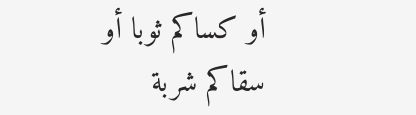أو كساكم ثوبا أو سقاكم شربة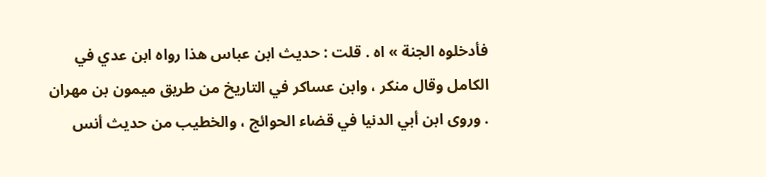فأدخلوه الجنة » اه . قلت : حديث ابن عباس هذا رواه ابن عدي في الكامل وقال منكر ، وابن عساكر في التاريخ من طريق ميمون بن مهران . وروى ابن أبي الدنيا في قضاء الحوائج ، والخطيب من حديث أنس